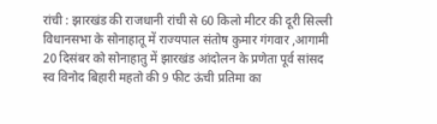रांची : झारखंड की राजधानी रांची से 60 किलो मीटर की दूरी सिल्ली विधानसभा के सोनाहातू में राज्यपाल संतोष कुमार गंगवार ,आगामी 20 दिसंबर को सोनाहातु में झारखंड आंदोलन के प्रणेता पूर्व सांसद स्व विनोद बिहारी महतो की 9 फीट ऊंची प्रतिमा का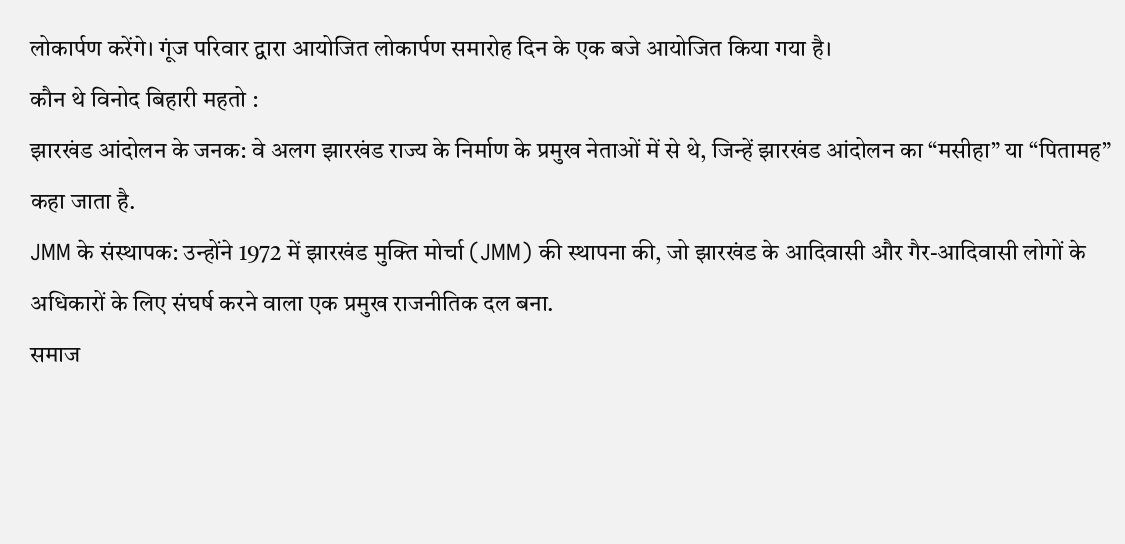लोकार्पण करेंगे। गूंज परिवार द्वारा आयोजित लोकार्पण समारोह दिन के एक बजे आयोजित किया गया है।
कौन थे विनोद बिहारी महतो :
झारखंड आंदोलन के जनक: वे अलग झारखंड राज्य के निर्माण के प्रमुख नेताओं में से थे, जिन्हें झारखंड आंदोलन का “मसीहा” या “पितामह” कहा जाता है.
JMM के संस्थापक: उन्होंने 1972 में झारखंड मुक्ति मोर्चा (JMM) की स्थापना की, जो झारखंड के आदिवासी और गैर-आदिवासी लोगों के अधिकारों के लिए संघर्ष करने वाला एक प्रमुख राजनीतिक दल बना.
समाज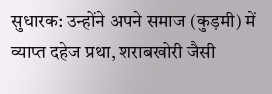सुधारक: उन्होंने अपने समाज (कुड़मी) में व्याप्त दहेज प्रथा, शराबखोरी जैसी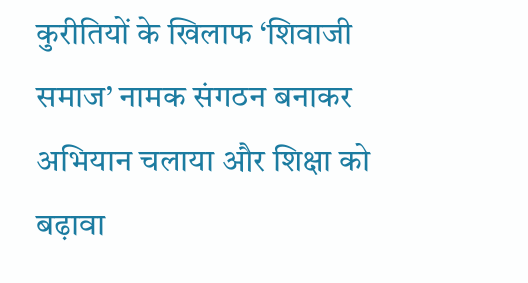कुरीतियों के खिलाफ ‘शिवाजी समाज’ नामक संगठन बनाकर अभियान चलाया और शिक्षा को बढ़ावा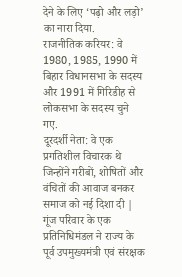देने के लिए ‘पढ़ो और लड़ो’ का नारा दिया.
राजनीतिक करियर: वे 1980, 1985, 1990 में बिहार विधानसभा के सदस्य और 1991 में गिरिडीह से लोकसभा के सदस्य चुने गए.
दूरदर्शी नेता: वे एक प्रगतिशील विचारक थे जिन्होंने गरीबों, शोषितों और वंचितों की आवाज बनकर समाज को नई दिशा दी |
गूंज परिवार के एक प्रतिनिधिमंडल ने राज्य के पूर्व उपमुख्यमंत्री एवं संरक्षक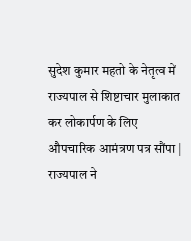सुदेश कुमार महतो के नेतृत्व में राज्यपाल से शिष्टाचार मुलाकात कर लोकार्पण के लिए औपचारिक आमंत्रण पत्र सौंपा |
राज्यपाल ने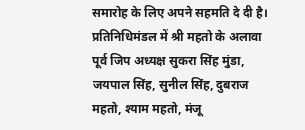समारोह के लिए अपने सहमति दे दी है। प्रतिनिधिमंडल में श्री महतो के अलावा पूर्व जिप अध्यक्ष सुकरा सिंह मुंडा, जयपाल सिंह, सुनील सिंह, दुबराज महतो, श्याम महतो, मंजू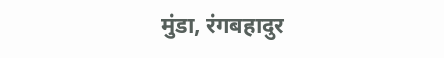मुंडा, रंगबहादुर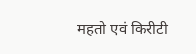महतो एवं किरीटी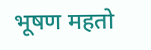भूषण महतो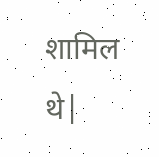शामिल थे|